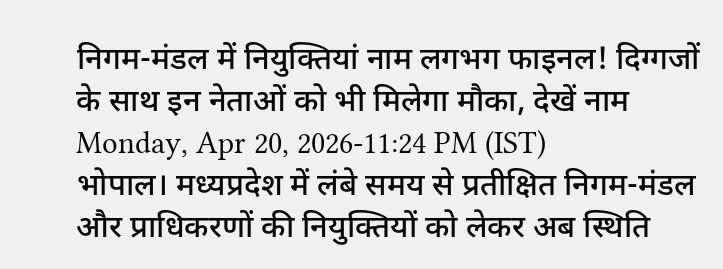निगम-मंडल में नियुक्तियां नाम लगभग फाइनल! दिग्गजों के साथ इन नेताओं को भी मिलेगा मौका, देखें नाम
Monday, Apr 20, 2026-11:24 PM (IST)
भोपाल। मध्यप्रदेश में लंबे समय से प्रतीक्षित निगम-मंडल और प्राधिकरणों की नियुक्तियों को लेकर अब स्थिति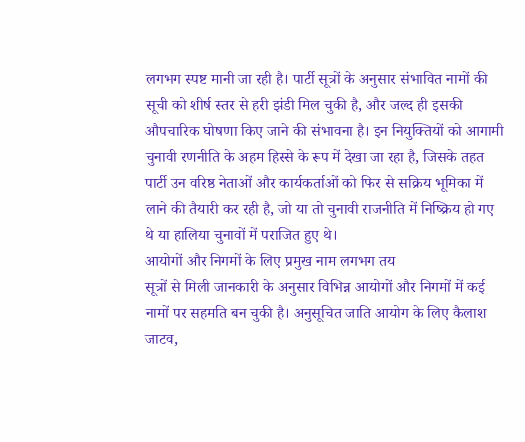लगभग स्पष्ट मानी जा रही है। पार्टी सूत्रों के अनुसार संभावित नामों की सूची को शीर्ष स्तर से हरी झंडी मिल चुकी है, और जल्द ही इसकी औपचारिक घोषणा किए जाने की संभावना है। इन नियुक्तियों को आगामी चुनावी रणनीति के अहम हिस्से के रूप में देखा जा रहा है, जिसके तहत पार्टी उन वरिष्ठ नेताओं और कार्यकर्ताओं को फिर से सक्रिय भूमिका में लाने की तैयारी कर रही है, जो या तो चुनावी राजनीति में निष्क्रिय हो गए थे या हालिया चुनावों में पराजित हुए थे।
आयोगों और निगमों के लिए प्रमुख नाम लगभग तय
सूत्रों से मिली जानकारी के अनुसार विभिन्न आयोगों और निगमों में कई नामों पर सहमति बन चुकी है। अनुसूचित जाति आयोग के लिए कैलाश जाटव,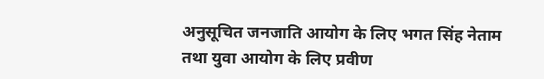अनुसूचित जनजाति आयोग के लिए भगत सिंह नेताम तथा युवा आयोग के लिए प्रवीण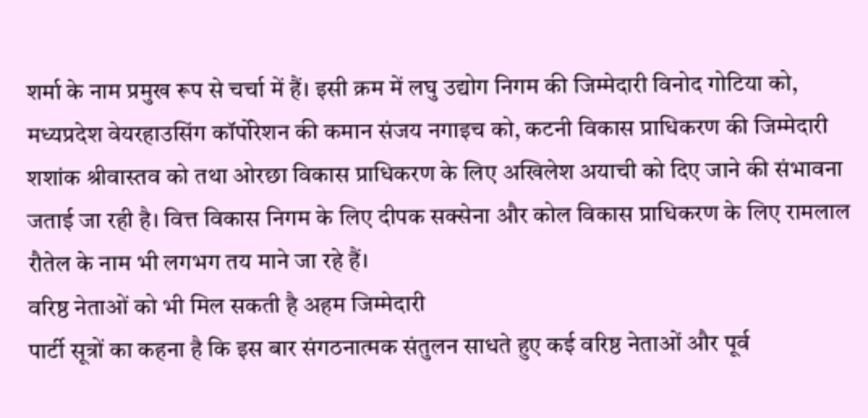शर्मा के नाम प्रमुख रूप से चर्चा में हैं। इसी क्रम में लघु उद्योग निगम की जिम्मेदारी विनोद गोटिया को, मध्यप्रदेश वेयरहाउसिंग कॉर्पोरेशन की कमान संजय नगाइच को, कटनी विकास प्राधिकरण की जिम्मेदारी शशांक श्रीवास्तव को तथा ओरछा विकास प्राधिकरण के लिए अखिलेश अयाची को दिए जाने की संभावना जताई जा रही है। वित्त विकास निगम के लिए दीपक सक्सेना और कोल विकास प्राधिकरण के लिए रामलाल रौतेल के नाम भी लगभग तय माने जा रहे हैं।
वरिष्ठ नेताओं को भी मिल सकती है अहम जिम्मेदारी
पार्टी सूत्रों का कहना है कि इस बार संगठनात्मक संतुलन साधते हुए कई वरिष्ठ नेताओं और पूर्व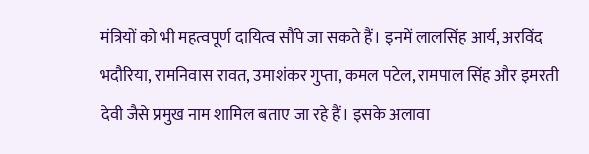मंत्रियों को भी महत्वपूर्ण दायित्व सौंपे जा सकते हैं। इनमें लालसिंह आर्य, अरविंद भदौरिया, रामनिवास रावत, उमाशंकर गुप्ता, कमल पटेल, रामपाल सिंह और इमरती देवी जैसे प्रमुख नाम शामिल बताए जा रहे हैं। इसके अलावा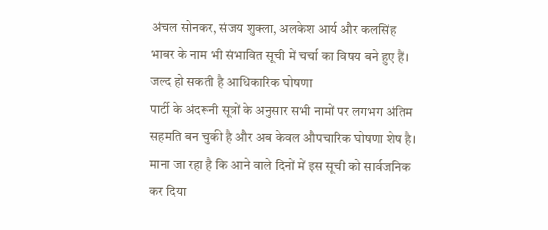अंचल सोनकर, संजय शुक्ला, अलकेश आर्य और कलसिंह भाबर के नाम भी संभावित सूची में चर्चा का विषय बने हुए हैं।
जल्द हो सकती है आधिकारिक घोषणा
पार्टी के अंदरूनी सूत्रों के अनुसार सभी नामों पर लगभग अंतिम सहमति बन चुकी है और अब केवल औपचारिक घोषणा शेष है। माना जा रहा है कि आने वाले दिनों में इस सूची को सार्वजनिक कर दिया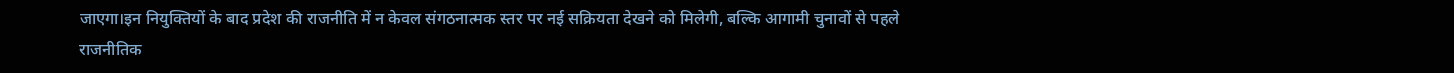जाएगा।इन नियुक्तियों के बाद प्रदेश की राजनीति में न केवल संगठनात्मक स्तर पर नई सक्रियता देखने को मिलेगी, बल्कि आगामी चुनावों से पहले राजनीतिक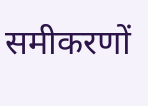समीकरणों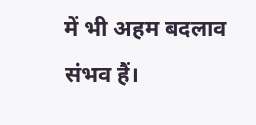में भी अहम बदलाव संभव हैं।